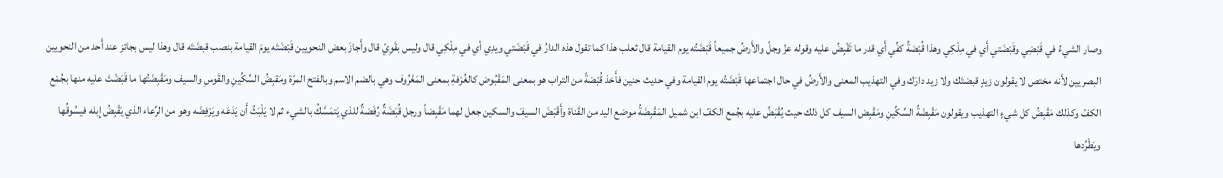وصار الشيءُ في قَبْضِي وقَبْضَتي أَي في مِلْكِي وهذا قُبْضةُ كفِّي أَي قدر ما تَقْبِضُ عليه وقوله عزّ وجلّ والأَرضُ جميعاً قَبْضَتُه يوم القيامة قال ثعلب هذا كما تقول هذه الدارُ في قَبْضَتي ويدِي أي في مِلْكِي قال وليس بقَوِيّ قال وأَجازَ بعض النحويين قَبْضَتَه يومَ القيامة بنصب قبضَتَه قال وهذا ليس بجائز عند أَحد من النحويين البصريين لأَنه مختص لا يقولون زيدٍ قبضتَك ولا زيد دارَك وفي التهذيب المعنى والأَرضُ في حال اجتماعها قَبْضَتُه يوم القيامة وفي حديث حنين فأَخذ قُبْضةً من التراب هو بمعنى المَقْبُوض كالغُرْفةِ بمعنى المَغْرُوف وهي بالضم الاسم وبالفتح المرّة ومَقبِضُ السِّكِّينِ والقَوسِ والسيف ومَقْبِضَتُها ما قَبَضْتَ عليه منها بجُمْع الكفّ وكذلك مَقْبِضُ كل شيءٍ التهذيب ويقولون مَقْبِضَةُ السِّكِّينِ ومَقْبِض السيف كل ذلك حيث يُقْبَضُ عليه بجُمع الكفّ ابن شميل المَقْبِضَةُ موضع اليد من القَناة وأَقْبَضَ السيفَ والسكين جعل لهما مَقْبِضاً ورجل قُبَضَةٌ رُفَضةٌ للذي يَتمَسَّكُ بالشيء ثم لا يَلْبَثُ أَن يَدَعَه ويَرْفِضَه وهو من الرِّعاء الذي يَقْبِضُ إِبله فيسُوقُها ويَطْرُدها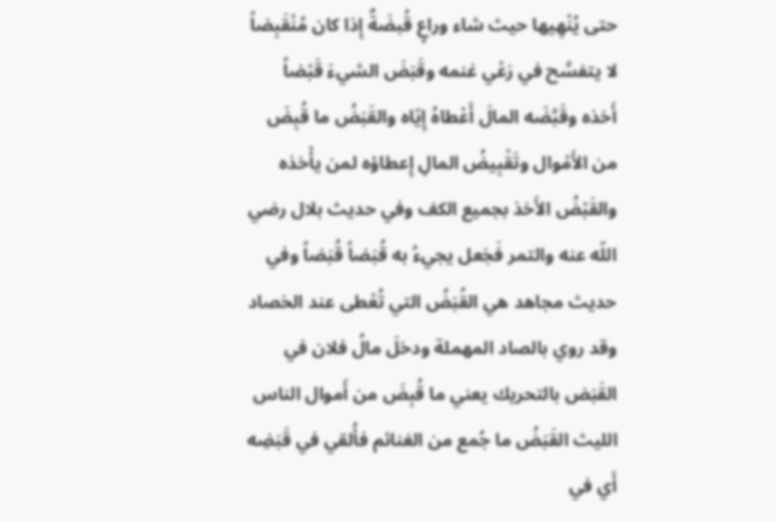حتى يُنْهِيها حيث شاء وراعٍ قُبضَةٌ إِذا كان مُنْقَبِضاً لا يتفسَّح في رَعْي غنمه وقَبَضَ الشيءَ قَبْضاً أَخذه وقَبَّضَه المالَ أَعْطاهُ إِيّاه والقَبَضُ ما قُبِضَ من الأَمْوال وتَقْبِيضُ المالِ إِعطاؤه لمن يأْخذه والقَبْضُ الأَخذ بجميع الكف وفي حديث بلال رضي اللّه عنه والتمر فَجَعل يجيءُ به قُبَضاً قُبَضاً وفي حديث مجاهد هي القُبَضُ التي تُعْطى عند الحَصاد وقد روي بالصاد المهملة ودخلَ مالُ فلان في القَبَض بالتحريك يعني ما قُبِضَ من أَموال الناس الليث القَبَضُ ما جُمع من الغنائم فأُلقي في قَبَضِه أَي في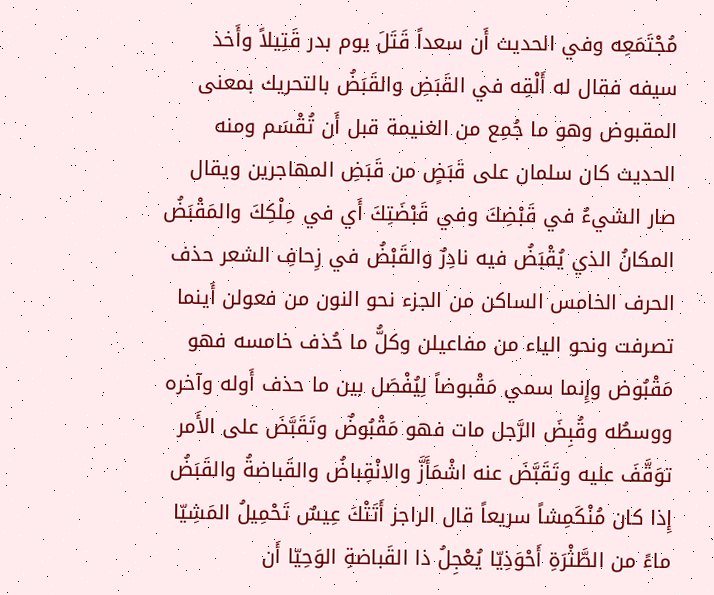مُجْتَمَعِه وفي الحديث أَن سعداً قَتَلَ يوم بدر قَتِيلاً وأَخذ سيفه فقال له أَلْقِه في القَبَضِ والقَبَضُ بالتحريك بمعنى المقبوض وهو ما جُمِع من الغنيمة قبل أَن تُقْسَم ومنه الحديث كان سلمان على قَبَضٍ من قَبَضِ المهاجرين ويقال صار الشيءُ في قَبْضِكَ وفي قَبْضَتِكَ أَي في مِلْكِكَ والمَقْبَضُ المكانُ الذي يُقْبَضُ فيه نادِرٌ والقَبْضُ في زِحافِ الشعر حذف الحرف الخامس الساكن من الجزء نحو النون من فعولن أَينما تصرفت ونحو الياء من مفاعيلن وكلُّ ما حُذف خامسه فهو مَقْبُوض وإِنما سمي مَقْبوضاً لِيُفْصَل بين ما حذف أَوله وآخره ووسطُه وقُبِضَ الرَّجل مات فهو مَقْبُوضٌ وتَقَبَّضَ على الأَمر توَقَّفَ عليه وتَقَبَّضَ عنه اشْمَأَزَّ والانْقِباضُ والقَباضةُ والقَبَضُ إِذا كان مُنْكَمِشاً سريعاً قال الراجز أَتَتْكَ عِيسٌ تَحْمِيلُ المَشِيّا ماءً من الطَّثْرَةِ أَحْوَذِيّا يُعْجِلُ ذا القَباضةِ الوَحِيّا أَن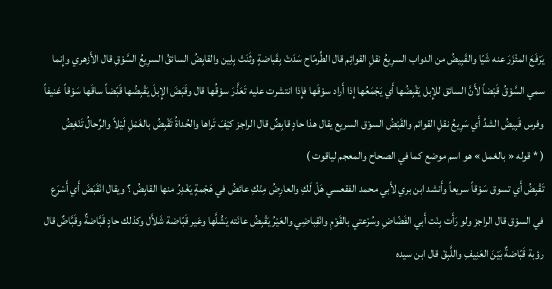يَرْفَعَ المئْزَرَ عنه شَيّا والقَبِيضُ من الدواب السرِيعُ نقلِ القوائِم قال الطِّرمّاح سَدَتْ بِقَباضةٍ وثَنَتْ بِلِين والقابِضُ السائقُ السرِيعُ السَّوْقِ قال الأَزهري وإِنما سمي السَّوْقُ قَبْضاً لأَنَّ السائق للإِبل يَقْبِضُها أَي يَجْمَعُها إِذا أَراد سوْقَها فإِذا انتشرت عليه تَعَذَّرَ سوْقُها قال وقَبَضَ الإِبلَ يَقْبِضُها قَبّضاً ساقَها سَوْقاً عَنيفاً وفرس قَبِيضُ الشدِّ أَي سَرِيعُ نقلِ القوائم والقَبْضُ السوْق السريع يقال هذا حادٍ قابِضٌ قال الراجز كيْفَ تَراها والحُداةُ تَقْبِضُ بالغَمْلِ لَيْلاً والرِّحالُ تَنْغِضُ
( * قوله « بالغمل » هو اسم موضع كما في الصحاح والمعجم لياقوت )
تَقْبِضُ أَي تسوق سَوْقاً سريعاً وأَنشد ابن بري لأَبي محمد الفقعسي هَلْ لَكِ والعارِضُ مِنْكِ عائضُ في هَجْمةٍ يَغْدِرُ منها القابِضُ ؟ ويقال انْقَبَضَ أَي أَسْرَع في السوْق قال الراجز ولو رَأَت بِنْت أَبي الفَضّاضِ وسُرْعتي بالقَوْمِ وانْقِباضِي والعَيْرُ يَقْبِضُ عانَته يَشُلَّها وعَير قَبّاضة شَلاَّل وكذلك حادٍ قَبَّاضةٌ وقَبَّاضٌ قال رؤبة قَبّاضةٌ بَيْنَ العَنِيفِ واللَّبِقْ قال ابن سيده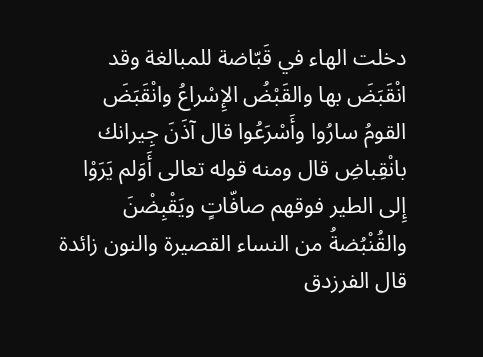دخلت الهاء في قَبّاضة للمبالغة وقد انْقَبَضَ بها والقَبْضُ الإِسْراعُ وانْقَبَضَ القومُ سارُوا وأَسْرَعُوا قال آذَنَ جِيرانك بانْقِباضِ قال ومنه قوله تعالى أَوَلم يَرَوْا إِلى الطير فوقهم صافّاتٍ ويَقْبِضْنَ والقُنْبُضةُ من النساء القصيرة والنون زائدة قال الفرزدق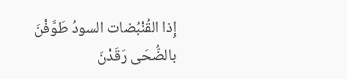إِذا القُنْبُضات السودُ طَوَّفْنَ بالضُّحَى رَقَدْنَ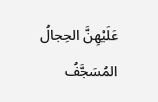عَلَيْهِنَّ الحِجالُ المُسَجَّفُ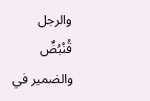والرجل قُنْبُضٌ والضمير في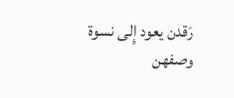رَقدن يعود إِلى نسوة وصفهن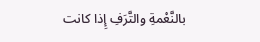بالنَّعْمةِ والتَّرَفِ إِذا كانت